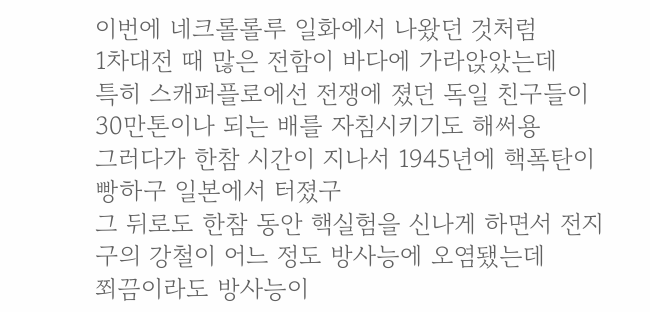이번에 네크롤롤루 일화에서 나왔던 것처럼
1차대전 때 많은 전함이 바다에 가라앉았는데
특히 스캐퍼플로에선 전쟁에 졌던 독일 친구들이 30만톤이나 되는 배를 자침시키기도 해써용
그러다가 한참 시간이 지나서 1945년에 핵폭탄이 빵하구 일본에서 터졌구
그 뒤로도 한참 동안 핵실험을 신나게 하면서 전지구의 강철이 어느 정도 방사능에 오염됐는데
쬐끔이라도 방사능이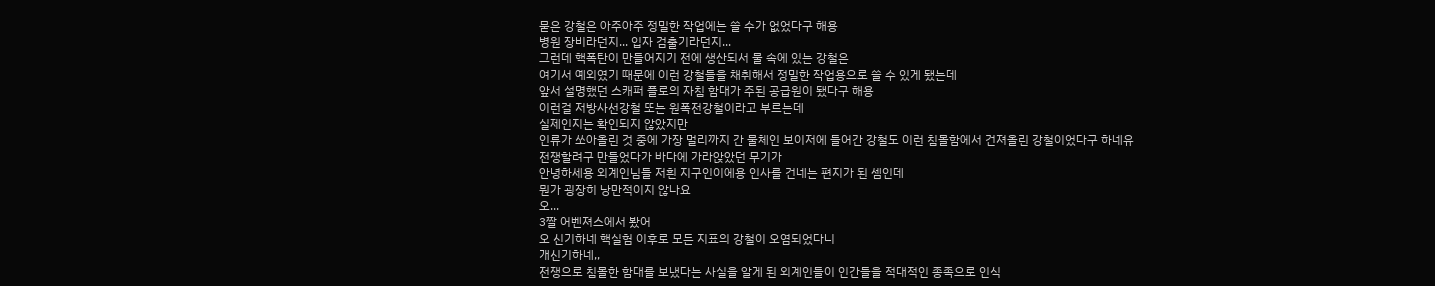묻은 강철은 아주아주 정밀한 작업에는 쓸 수가 없었다구 해용
병원 장비라던지... 입자 검출기라던지...
그런데 핵폭탄이 만들어지기 전에 생산되서 물 속에 있는 강철은
여기서 예외였기 때문에 이런 강철들을 채취해서 정밀한 작업용으로 쓸 수 있게 됐는데
앞서 설명했던 스캐퍼 플로의 자침 함대가 주된 공급원이 됐다구 해용
이런걸 저방사선강철 또는 원폭전강철이라고 부르는데
실제인지는 확인되지 않았지만
인류가 쏘아올린 것 중에 가장 멀리까지 간 물체인 보이저에 들어간 강철도 이런 침몰함에서 건져올린 강철이었다구 하네유
전쟁할려구 만들었다가 바다에 가라앉았던 무기가
안녕하세용 외계인님들 저흰 지구인이에용 인사를 건네는 편지가 된 셈인데
뭔가 굉장히 낭만적이지 않나요
오...
3짤 어벤져스에서 봤어
오 신기하네 핵실험 이후로 모든 지표의 강철이 오염되었다니
개신기하네,,
전쟁으로 침몰한 함대를 보냈다는 사실을 알게 된 외계인들이 인간들을 적대적인 종족으로 인식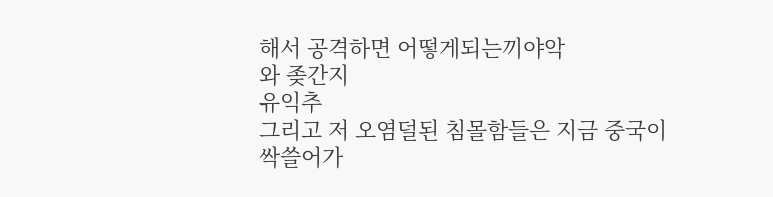해서 공격하면 어떻게되는끼야악
와 좆간지
유익추
그리고 저 오염덜된 침몰함들은 지금 중국이 싹쓸어가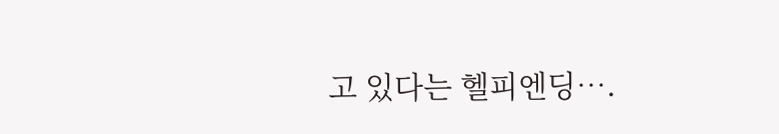고 있다는 헬피엔딩….